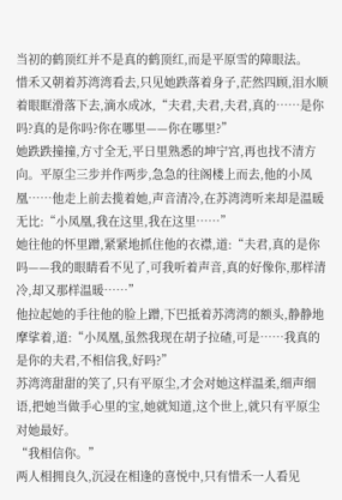当初的鹤顶红并不是真的鹤顶红,而是平原雪的障眼法。
惜禾又朝着苏湾湾看去,只见她跌落着身子,茫然四顾,泪水顺着眼眶滑落下去,滴水成冰,“夫君,夫君,夫君,真的……是你吗?真的是你吗?你在哪里——你在哪里?”
她跌跌撞撞,方寸全无,平日里熟悉的坤宁宫,再也找不清方向。平原尘三步并作两步,急急的往阁楼上而去,他的小凤凰……他走上前去揽着她,声音清冷,在苏湾湾听来却是温暖无比:“小凤凰,我在这里,我在这里……”
她往他的怀里蹭,紧紧地抓住他的衣襟,道:“夫君,真的是你吗——我的眼睛看不见了,可我听着声音,真的好像你,那样清冷,却又那样温暖……”
他拉起她的手往他的脸上蹭,下巴抵着苏湾湾的额头,静静地摩挲着,道:“小凤凰,虽然我现在胡子拉碴,可是……我真的是你的夫君,不相信我,好吗?”
苏湾湾甜甜的笑了,只有平原尘,才会对她这样温柔,细声细语,把她当做手心里的宝,她就知道,这个世上,就只有平原尘对她最好。
“我相信你。”
两人相拥良久,沉浸在相逢的喜悦中,只有惜禾一人看见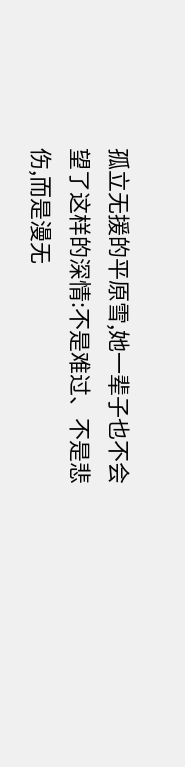孤立无援的平原雪,她一辈子也不会望了这样的深情:不是难过、不是悲伤,而是漫无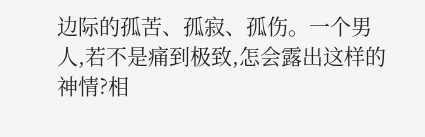边际的孤苦、孤寂、孤伤。一个男人,若不是痛到极致,怎会露出这样的神情?相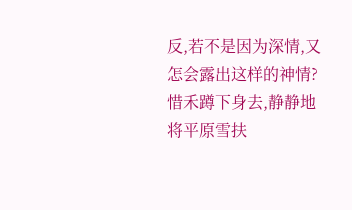反,若不是因为深情,又怎会露出这样的神情?惜禾蹲下身去,静静地将平原雪扶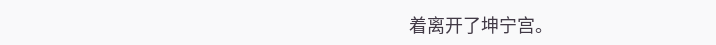着离开了坤宁宫。